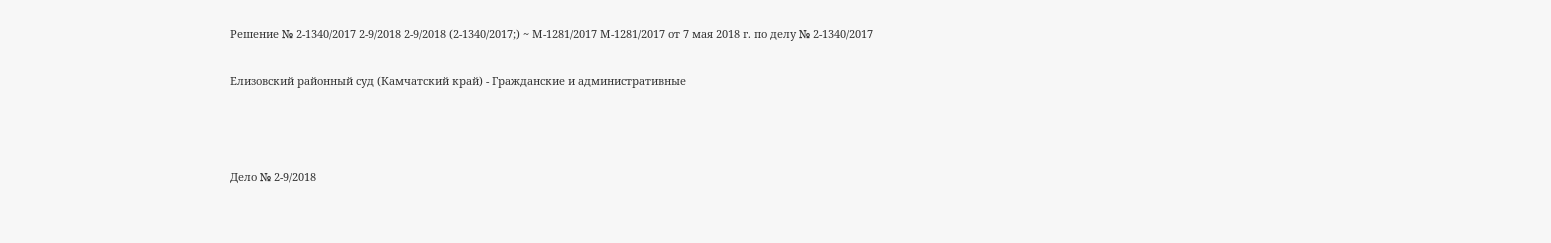Решение № 2-1340/2017 2-9/2018 2-9/2018 (2-1340/2017;) ~ М-1281/2017 М-1281/2017 от 7 мая 2018 г. по делу № 2-1340/2017

Елизовский районный суд (Камчатский край) - Гражданские и административные



Дело № 2-9/2018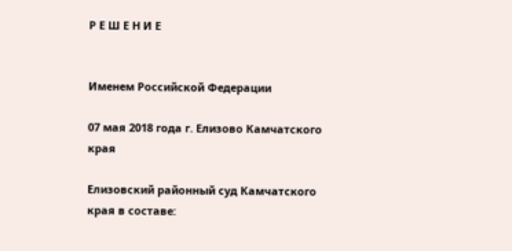Р Е Ш Е Н И Е


Именем Российской Федерации

07 мая 2018 года г. Елизово Камчатского края

Елизовский районный суд Камчатского края в составе: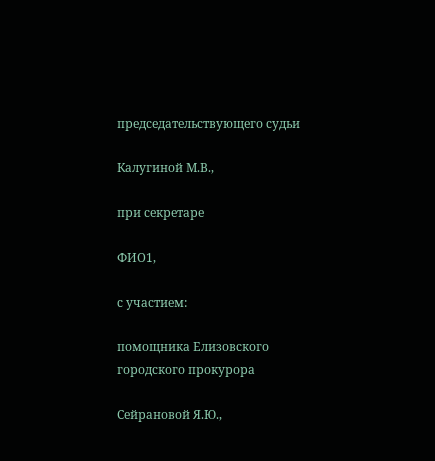председательствующего судьи

Калугиной М.В.,

при секретаре

ФИО1,

с участием:

помощника Елизовского городского прокурора

Сейрановой Я.Ю.,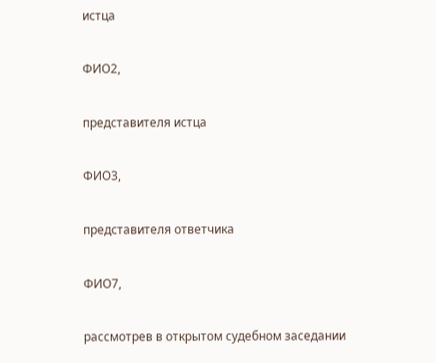истца

ФИО2,

представителя истца

ФИО3,

представителя ответчика

ФИО7,

рассмотрев в открытом судебном заседании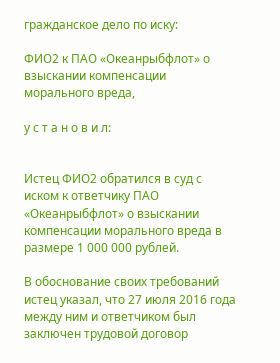гражданское дело по иску:

ФИО2 к ПАО «Океанрыбфлот» о взыскании компенсации морального вреда,

у с т а н о в и л:


Истец ФИО2 обратился в суд с иском к ответчику ПАО «Океанрыбфлот» о взыскании компенсации морального вреда в размере 1 000 000 рублей.

В обоснование своих требований истец указал, что 27 июля 2016 года между ним и ответчиком был заключен трудовой договор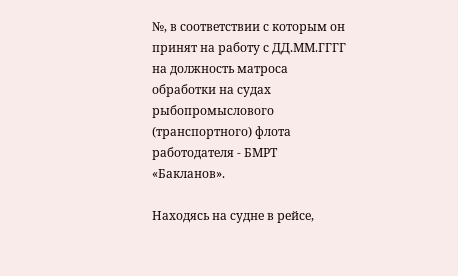№, в соответствии с которым он принят на работу с ДД.ММ.ГГГГ на должность матроса обработки на судах рыбопромыслового (транспортного) флота работодателя - БМРТ «Бакланов».

Находясь на судне в рейсе,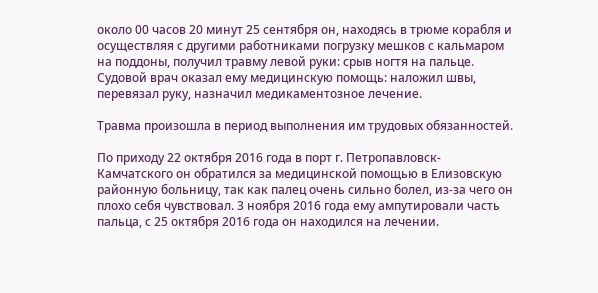около 00 часов 20 минут 25 сентября он, находясь в трюме корабля и осуществляя с другими работниками погрузку мешков с кальмаром на поддоны, получил травму левой руки: срыв ногтя на пальце. Судовой врач оказал ему медицинскую помощь: наложил швы, перевязал руку, назначил медикаментозное лечение.

Травма произошла в период выполнения им трудовых обязанностей.

По приходу 22 октября 2016 года в порт г. Петропавловск-Камчатского он обратился за медицинской помощью в Елизовскую районную больницу, так как палец очень сильно болел, из-за чего он плохо себя чувствовал. 3 ноября 2016 года ему ампутировали часть пальца, с 25 октября 2016 года он находился на лечении.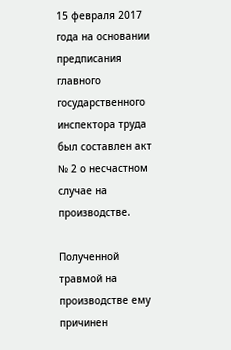15 февраля 2017 года на основании предписания главного государственного инспектора труда был составлен акт № 2 о несчастном случае на производстве.

Полученной травмой на производстве ему причинен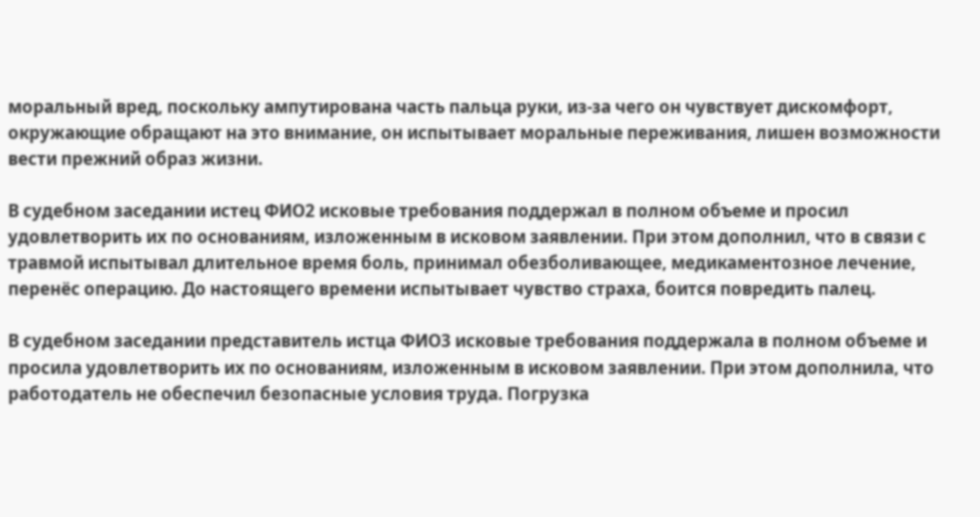моральный вред, поскольку ампутирована часть пальца руки, из-за чего он чувствует дискомфорт, окружающие обращают на это внимание, он испытывает моральные переживания, лишен возможности вести прежний образ жизни.

В судебном заседании истец ФИО2 исковые требования поддержал в полном объеме и просил удовлетворить их по основаниям, изложенным в исковом заявлении. При этом дополнил, что в связи с травмой испытывал длительное время боль, принимал обезболивающее, медикаментозное лечение, перенёс операцию. До настоящего времени испытывает чувство страха, боится повредить палец.

В судебном заседании представитель истца ФИО3 исковые требования поддержала в полном объеме и просила удовлетворить их по основаниям, изложенным в исковом заявлении. При этом дополнила, что работодатель не обеспечил безопасные условия труда. Погрузка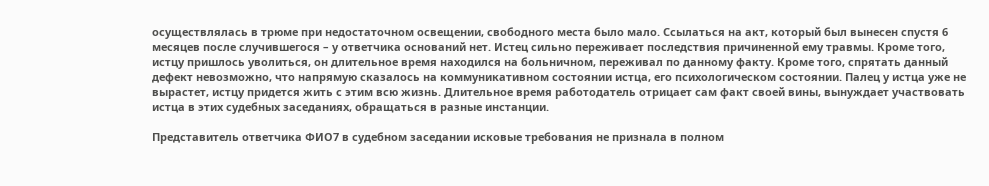осуществлялась в трюме при недостаточном освещении, свободного места было мало. Ссылаться на акт, который был вынесен спустя 6 месяцев после случившегося – у ответчика оснований нет. Истец сильно переживает последствия причиненной ему травмы. Кроме того, истцу пришлось уволиться, он длительное время находился на больничном, переживал по данному факту. Кроме того, спрятать данный дефект невозможно, что напрямую сказалось на коммуникативном состоянии истца, его психологическом состоянии. Палец у истца уже не вырастет, истцу придется жить с этим всю жизнь. Длительное время работодатель отрицает сам факт своей вины, вынуждает участвовать истца в этих судебных заседаниях, обращаться в разные инстанции.

Представитель ответчика ФИО7 в судебном заседании исковые требования не признала в полном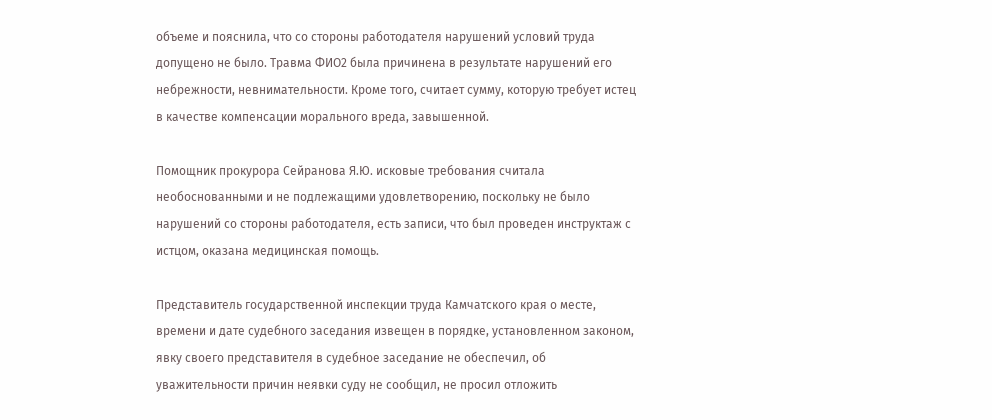объеме и пояснила, что со стороны работодателя нарушений условий труда допущено не было. Травма ФИО2 была причинена в результате нарушений его небрежности, невнимательности. Кроме того, считает сумму, которую требует истец в качестве компенсации морального вреда, завышенной.

Помощник прокурора Сейранова Я.Ю. исковые требования считала необоснованными и не подлежащими удовлетворению, поскольку не было нарушений со стороны работодателя, есть записи, что был проведен инструктаж с истцом, оказана медицинская помощь.

Представитель государственной инспекции труда Камчатского края о месте, времени и дате судебного заседания извещен в порядке, установленном законом, явку своего представителя в судебное заседание не обеспечил, об уважительности причин неявки суду не сообщил, не просил отложить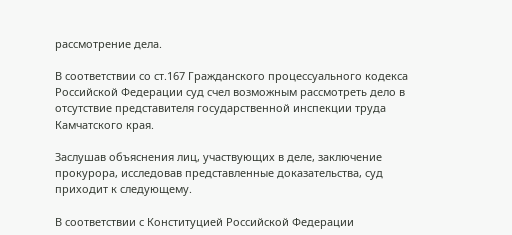рассмотрение дела.

В соответствии со ст.167 Гражданского процессуального кодекса Российской Федерации суд счел возможным рассмотреть дело в отсутствие представителя государственной инспекции труда Камчатского края.

Заслушав объяснения лиц, участвующих в деле, заключение прокурора, исследовав представленные доказательства, суд приходит к следующему.

В соответствии с Конституцией Российской Федерации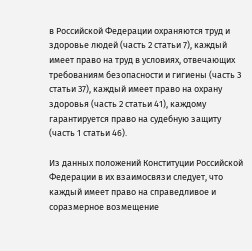в Российской Федерации охраняются труд и здоровье людей (часть 2 статьи 7), каждый имеет право на труд в условиях, отвечающих требованиям безопасности и гигиены (часть 3 статьи 37), каждый имеет право на охрану здоровья (часть 2 статьи 41), каждому гарантируется право на судебную защиту (часть 1 статьи 46).

Из данных положений Конституции Российской Федерации в их взаимосвязи следует, что каждый имеет право на справедливое и соразмерное возмещение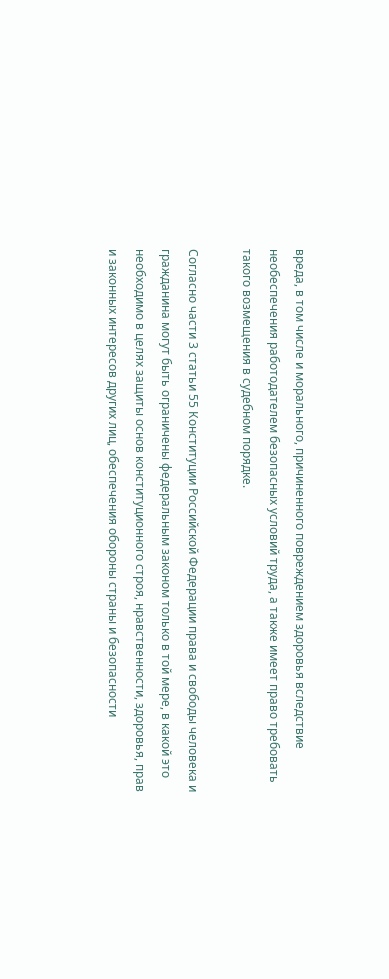вреда, в том числе и морального, причиненного повреждением здоровья вследствие необеспечения работодателем безопасных условий труда, а также имеет право требовать такого возмещения в судебном порядке.

Согласно части 3 статьи 55 Конституции Российской Федерации права и свободы человека и гражданина могут быть ограничены федеральным законом только в той мере, в какой это необходимо в целях защиты основ конституционного строя, нравственности, здоровья, прав и законных интересов других лиц, обеспечения обороны страны и безопасности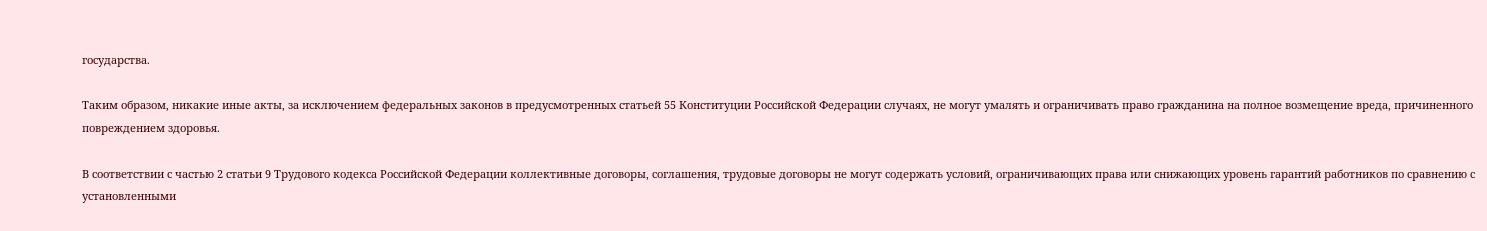государства.

Таким образом, никакие иные акты, за исключением федеральных законов в предусмотренных статьей 55 Конституции Российской Федерации случаях, не могут умалять и ограничивать право гражданина на полное возмещение вреда, причиненного повреждением здоровья.

В соответствии с частью 2 статьи 9 Трудового кодекса Российской Федерации коллективные договоры, соглашения, трудовые договоры не могут содержать условий, ограничивающих права или снижающих уровень гарантий работников по сравнению с установленными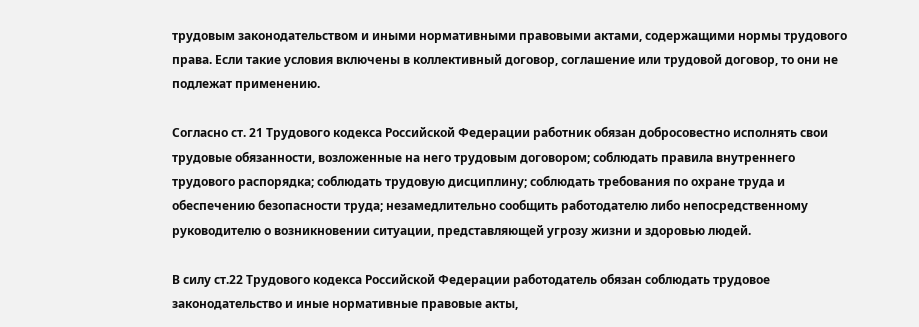трудовым законодательством и иными нормативными правовыми актами, содержащими нормы трудового права. Если такие условия включены в коллективный договор, соглашение или трудовой договор, то они не подлежат применению.

Согласно ст. 21 Трудового кодекса Российской Федерации работник обязан добросовестно исполнять свои трудовые обязанности, возложенные на него трудовым договором; соблюдать правила внутреннего трудового распорядка; соблюдать трудовую дисциплину; соблюдать требования по охране труда и обеспечению безопасности труда; незамедлительно сообщить работодателю либо непосредственному руководителю о возникновении ситуации, представляющей угрозу жизни и здоровью людей.

В силу ст.22 Трудового кодекса Российской Федерации работодатель обязан соблюдать трудовое законодательство и иные нормативные правовые акты,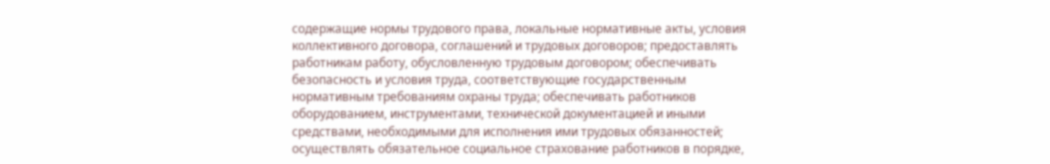содержащие нормы трудового права, локальные нормативные акты, условия коллективного договора, соглашений и трудовых договоров; предоставлять работникам работу, обусловленную трудовым договором; обеспечивать безопасность и условия труда, соответствующие государственным нормативным требованиям охраны труда; обеспечивать работников оборудованием, инструментами, технической документацией и иными средствами, необходимыми для исполнения ими трудовых обязанностей; осуществлять обязательное социальное страхование работников в порядке,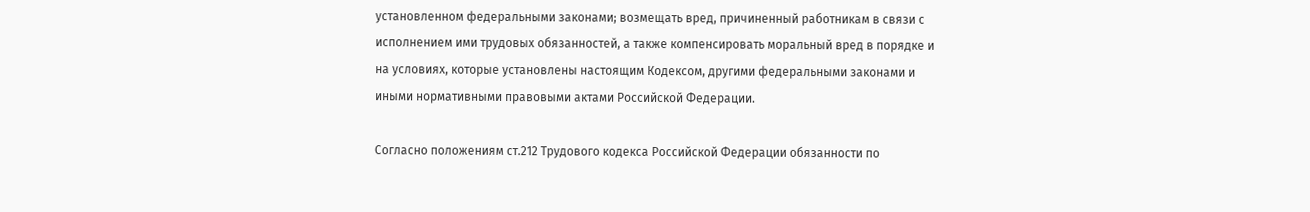установленном федеральными законами; возмещать вред, причиненный работникам в связи с исполнением ими трудовых обязанностей, а также компенсировать моральный вред в порядке и на условиях, которые установлены настоящим Кодексом, другими федеральными законами и иными нормативными правовыми актами Российской Федерации.

Согласно положениям ст.212 Трудового кодекса Российской Федерации обязанности по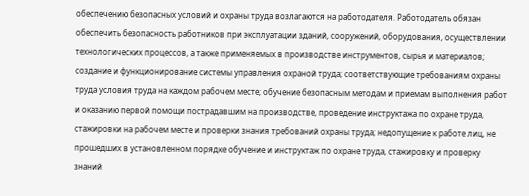обеспечению безопасных условий и охраны труда возлагаются на работодателя. Работодатель обязан обеспечить безопасность работников при эксплуатации зданий, сооружений, оборудования, осуществлении технологических процессов, а также применяемых в производстве инструментов, сырья и материалов; создание и функционирование системы управления охраной труда; соответствующие требованиям охраны труда условия труда на каждом рабочем месте; обучение безопасным методам и приемам выполнения работ и оказанию первой помощи пострадавшим на производстве, проведение инструктажа по охране труда, стажировки на рабочем месте и проверки знания требований охраны труда; недопущение к работе лиц, не прошедших в установленном порядке обучение и инструктаж по охране труда, стажировку и проверку знаний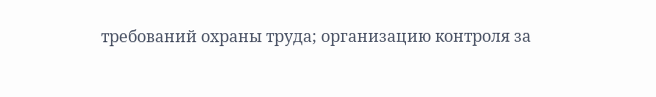требований охраны труда; организацию контроля за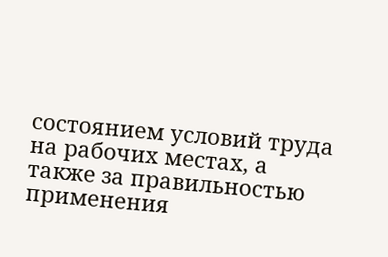состоянием условий труда на рабочих местах, а также за правильностью применения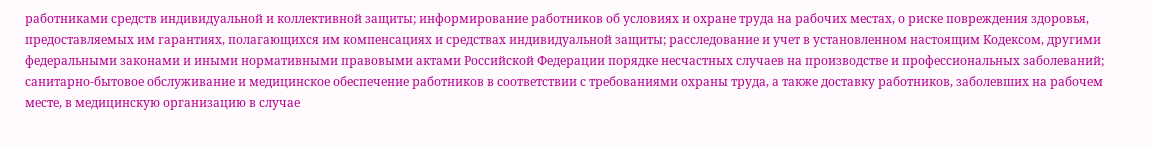работниками средств индивидуальной и коллективной защиты; информирование работников об условиях и охране труда на рабочих местах, о риске повреждения здоровья, предоставляемых им гарантиях, полагающихся им компенсациях и средствах индивидуальной защиты; расследование и учет в установленном настоящим Кодексом, другими федеральными законами и иными нормативными правовыми актами Российской Федерации порядке несчастных случаев на производстве и профессиональных заболеваний; санитарно-бытовое обслуживание и медицинское обеспечение работников в соответствии с требованиями охраны труда, а также доставку работников, заболевших на рабочем месте, в медицинскую организацию в случае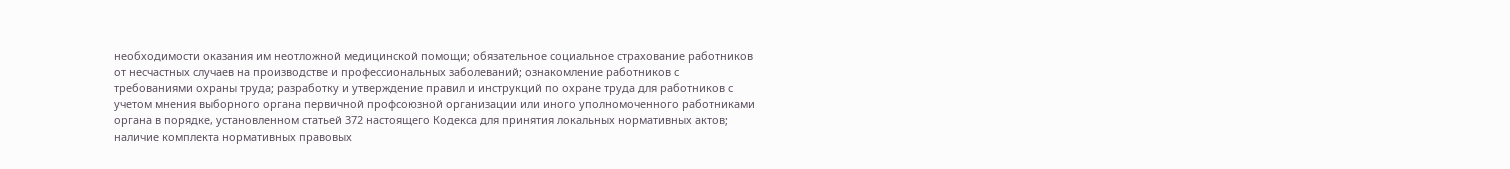необходимости оказания им неотложной медицинской помощи; обязательное социальное страхование работников от несчастных случаев на производстве и профессиональных заболеваний; ознакомление работников с требованиями охраны труда; разработку и утверждение правил и инструкций по охране труда для работников с учетом мнения выборного органа первичной профсоюзной организации или иного уполномоченного работниками органа в порядке, установленном статьей 372 настоящего Кодекса для принятия локальных нормативных актов; наличие комплекта нормативных правовых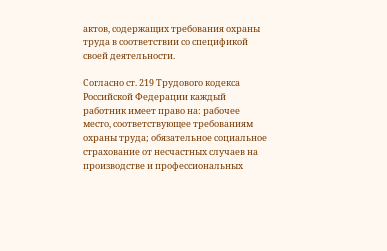актов, содержащих требования охраны труда в соответствии со спецификой своей деятельности.

Согласно ст. 219 Трудового кодекса Российской Федерации каждый работник имеет право на: рабочее место, соответствующее требованиям охраны труда; обязательное социальное страхование от несчастных случаев на производстве и профессиональных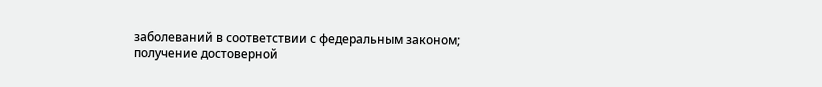заболеваний в соответствии с федеральным законом; получение достоверной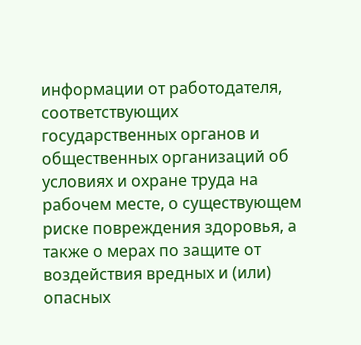информации от работодателя, соответствующих государственных органов и общественных организаций об условиях и охране труда на рабочем месте, о существующем риске повреждения здоровья, а также о мерах по защите от воздействия вредных и (или) опасных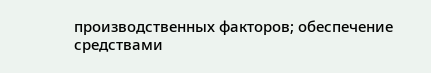производственных факторов; обеспечение средствами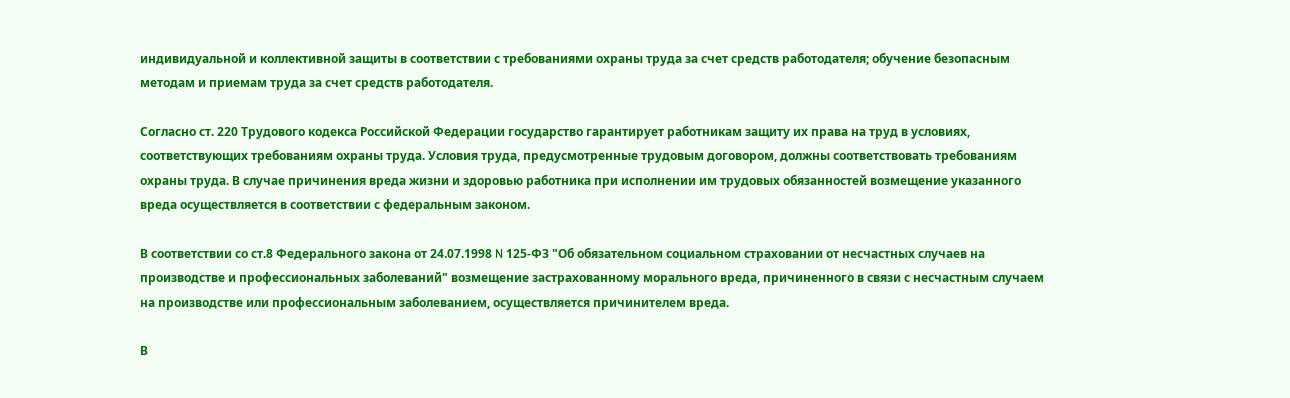индивидуальной и коллективной защиты в соответствии с требованиями охраны труда за счет средств работодателя; обучение безопасным методам и приемам труда за счет средств работодателя.

Согласно ст. 220 Трудового кодекса Российской Федерации государство гарантирует работникам защиту их права на труд в условиях, соответствующих требованиям охраны труда. Условия труда, предусмотренные трудовым договором, должны соответствовать требованиям охраны труда. В случае причинения вреда жизни и здоровью работника при исполнении им трудовых обязанностей возмещение указанного вреда осуществляется в соответствии с федеральным законом.

В соответствии со ст.8 Федерального закона от 24.07.1998 N 125-ФЗ "Об обязательном социальном страховании от несчастных случаев на производстве и профессиональных заболеваний" возмещение застрахованному морального вреда, причиненного в связи с несчастным случаем на производстве или профессиональным заболеванием, осуществляется причинителем вреда.

В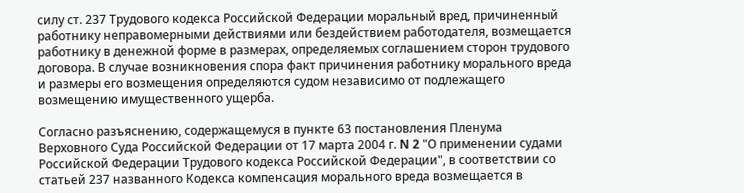силу ст. 237 Трудового кодекса Российской Федерации моральный вред, причиненный работнику неправомерными действиями или бездействием работодателя, возмещается работнику в денежной форме в размерах, определяемых соглашением сторон трудового договора. В случае возникновения спора факт причинения работнику морального вреда и размеры его возмещения определяются судом независимо от подлежащего возмещению имущественного ущерба.

Согласно разъяснению, содержащемуся в пункте 63 постановления Пленума Верховного Суда Российской Федерации от 17 марта 2004 г. N 2 "О применении судами Российской Федерации Трудового кодекса Российской Федерации", в соответствии со статьей 237 названного Кодекса компенсация морального вреда возмещается в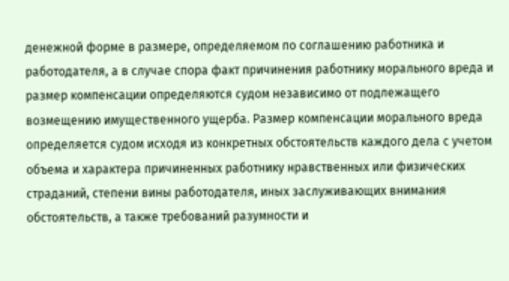денежной форме в размере, определяемом по соглашению работника и работодателя, а в случае спора факт причинения работнику морального вреда и размер компенсации определяются судом независимо от подлежащего возмещению имущественного ущерба. Размер компенсации морального вреда определяется судом исходя из конкретных обстоятельств каждого дела с учетом объема и характера причиненных работнику нравственных или физических страданий, степени вины работодателя, иных заслуживающих внимания обстоятельств, а также требований разумности и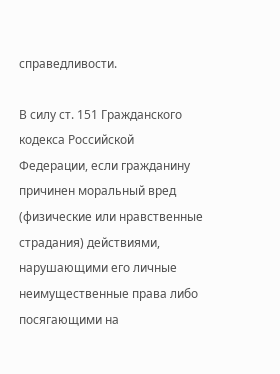справедливости.

В силу ст. 151 Гражданского кодекса Российской Федерации, если гражданину причинен моральный вред (физические или нравственные страдания) действиями, нарушающими его личные неимущественные права либо посягающими на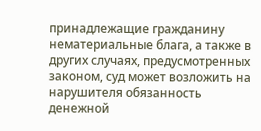принадлежащие гражданину нематериальные блага, а также в других случаях, предусмотренных законом, суд может возложить на нарушителя обязанность денежной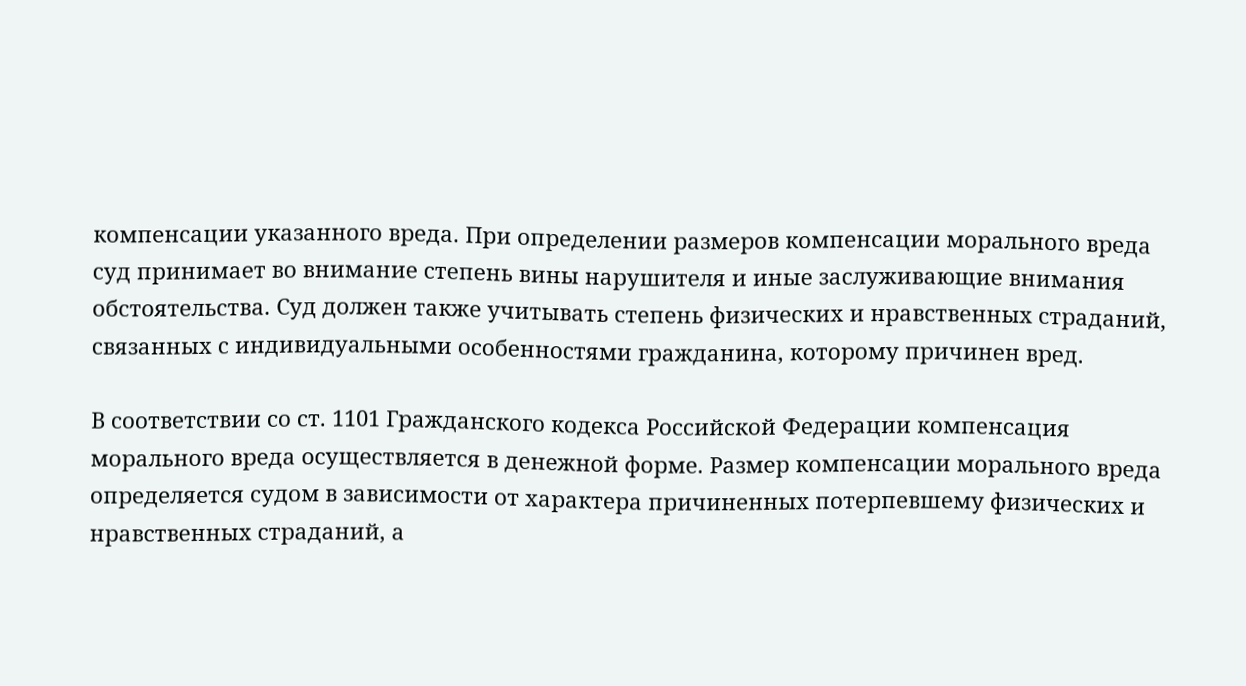компенсации указанного вреда. При определении размеров компенсации морального вреда суд принимает во внимание степень вины нарушителя и иные заслуживающие внимания обстоятельства. Суд должен также учитывать степень физических и нравственных страданий, связанных с индивидуальными особенностями гражданина, которому причинен вред.

В соответствии со ст. 1101 Гражданского кодекса Российской Федерации компенсация морального вреда осуществляется в денежной форме. Размер компенсации морального вреда определяется судом в зависимости от характера причиненных потерпевшему физических и нравственных страданий, а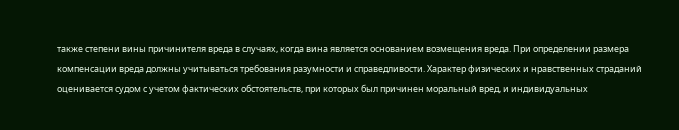также степени вины причинителя вреда в случаях, когда вина является основанием возмещения вреда. При определении размера компенсации вреда должны учитываться требования разумности и справедливости. Характер физических и нравственных страданий оценивается судом с учетом фактических обстоятельств, при которых был причинен моральный вред, и индивидуальных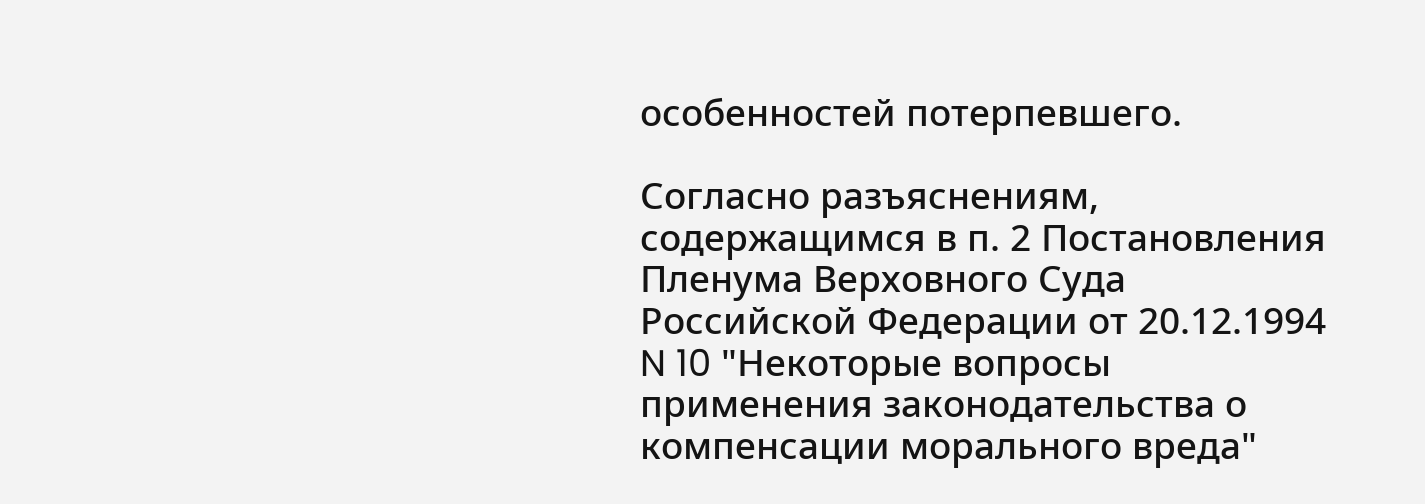особенностей потерпевшего.

Согласно разъяснениям, содержащимся в п. 2 Постановления Пленума Верховного Суда Российской Федерации от 20.12.1994 N 10 "Некоторые вопросы применения законодательства о компенсации морального вреда"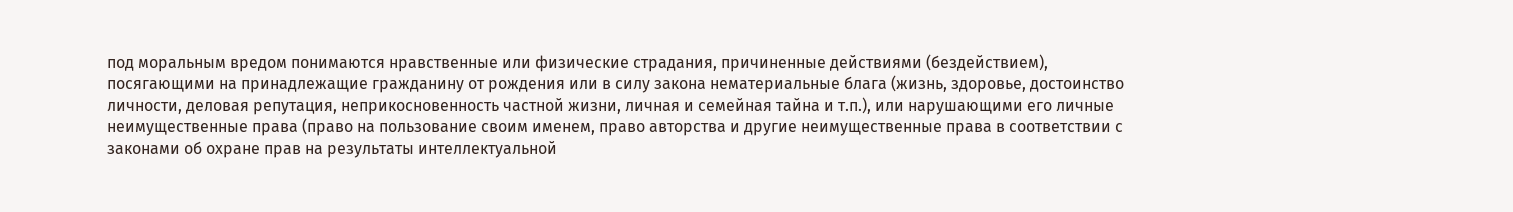под моральным вредом понимаются нравственные или физические страдания, причиненные действиями (бездействием), посягающими на принадлежащие гражданину от рождения или в силу закона нематериальные блага (жизнь, здоровье, достоинство личности, деловая репутация, неприкосновенность частной жизни, личная и семейная тайна и т.п.), или нарушающими его личные неимущественные права (право на пользование своим именем, право авторства и другие неимущественные права в соответствии с законами об охране прав на результаты интеллектуальной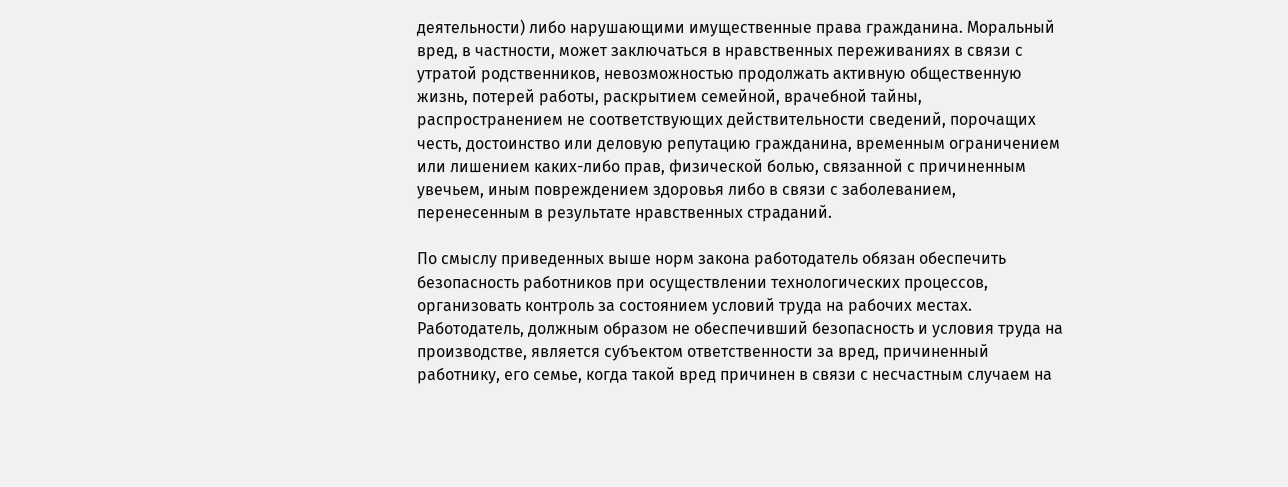деятельности) либо нарушающими имущественные права гражданина. Моральный вред, в частности, может заключаться в нравственных переживаниях в связи с утратой родственников, невозможностью продолжать активную общественную жизнь, потерей работы, раскрытием семейной, врачебной тайны, распространением не соответствующих действительности сведений, порочащих честь, достоинство или деловую репутацию гражданина, временным ограничением или лишением каких-либо прав, физической болью, связанной с причиненным увечьем, иным повреждением здоровья либо в связи с заболеванием, перенесенным в результате нравственных страданий.

По смыслу приведенных выше норм закона работодатель обязан обеспечить безопасность работников при осуществлении технологических процессов, организовать контроль за состоянием условий труда на рабочих местах. Работодатель, должным образом не обеспечивший безопасность и условия труда на производстве, является субъектом ответственности за вред, причиненный работнику, его семье, когда такой вред причинен в связи с несчастным случаем на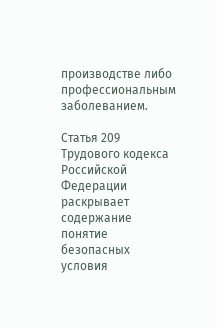производстве либо профессиональным заболеванием.

Статья 209 Трудового кодекса Российской Федерации раскрывает содержание понятие безопасных условия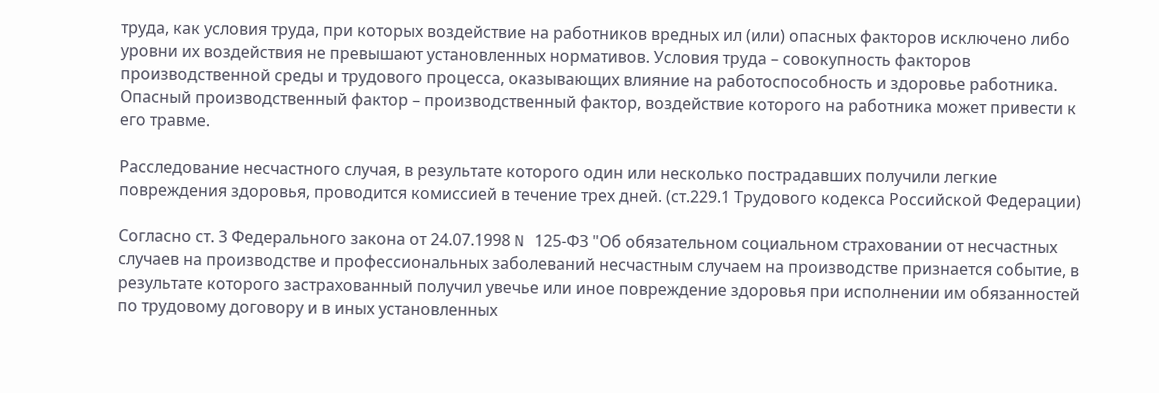труда, как условия труда, при которых воздействие на работников вредных ил (или) опасных факторов исключено либо уровни их воздействия не превышают установленных нормативов. Условия труда – совокупность факторов производственной среды и трудового процесса, оказывающих влияние на работоспособность и здоровье работника. Опасный производственный фактор – производственный фактор, воздействие которого на работника может привести к его травме.

Расследование несчастного случая, в результате которого один или несколько пострадавших получили легкие повреждения здоровья, проводится комиссией в течение трех дней. (ст.229.1 Трудового кодекса Российской Федерации)

Согласно ст. 3 Федерального закона от 24.07.1998 N 125-ФЗ "Об обязательном социальном страховании от несчастных случаев на производстве и профессиональных заболеваний несчастным случаем на производстве признается событие, в результате которого застрахованный получил увечье или иное повреждение здоровья при исполнении им обязанностей по трудовому договору и в иных установленных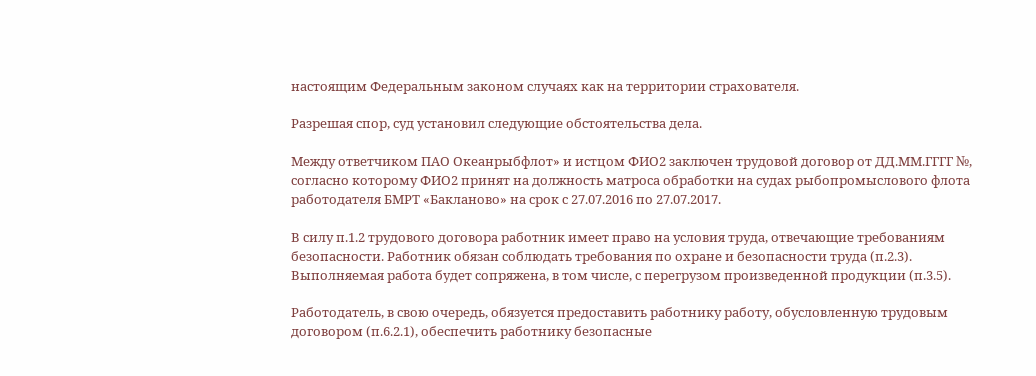настоящим Федеральным законом случаях как на территории страхователя.

Разрешая спор, суд установил следующие обстоятельства дела.

Между ответчиком ПАО Океанрыбфлот» и истцом ФИО2 заключен трудовой договор от ДД.ММ.ГГГГ №, согласно которому ФИО2 принят на должность матроса обработки на судах рыбопромыслового флота работодателя БМРТ «Бакланово» на срок с 27.07.2016 по 27.07.2017.

В силу п.1.2 трудового договора работник имеет право на условия труда, отвечающие требованиям безопасности. Работник обязан соблюдать требования по охране и безопасности труда (п.2.3). Выполняемая работа будет сопряжена, в том числе, с перегрузом произведенной продукции (п.3.5).

Работодатель, в свою очередь, обязуется предоставить работнику работу, обусловленную трудовым договором (п.6.2.1), обеспечить работнику безопасные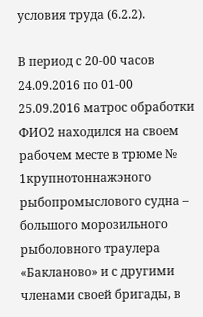условия труда (6.2.2).

В период с 20-00 часов 24.09.2016 по 01-00 25.09.2016 матрос обработки ФИО2 находился на своем рабочем месте в трюме № 1крупнотоннажэного рыбопромыслового судна – большого морозильного рыболовного траулера «Бакланово» и с другими членами своей бригады, в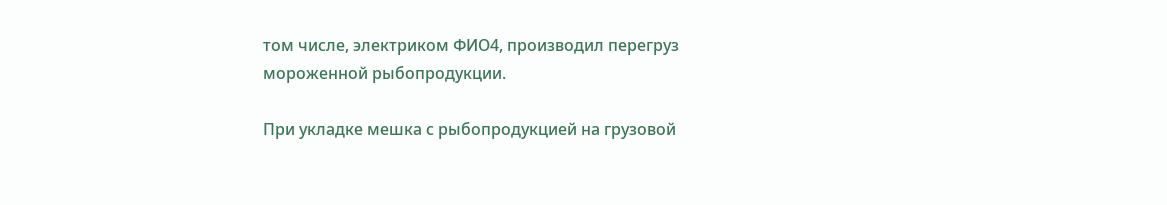том числе, электриком ФИО4, производил перегруз мороженной рыбопродукции.

При укладке мешка с рыбопродукцией на грузовой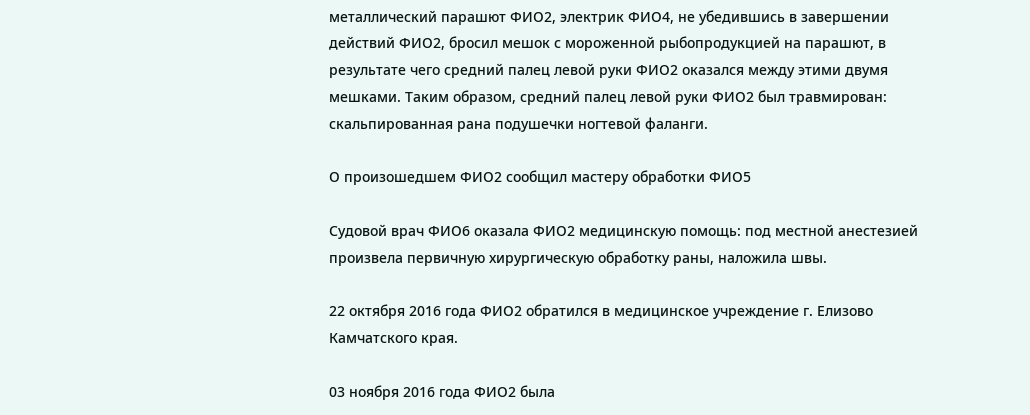металлический парашют ФИО2, электрик ФИО4, не убедившись в завершении действий ФИО2, бросил мешок с мороженной рыбопродукцией на парашют, в результате чего средний палец левой руки ФИО2 оказался между этими двумя мешками. Таким образом, средний палец левой руки ФИО2 был травмирован: скальпированная рана подушечки ногтевой фаланги.

О произошедшем ФИО2 сообщил мастеру обработки ФИО5

Судовой врач ФИО6 оказала ФИО2 медицинскую помощь: под местной анестезией произвела первичную хирургическую обработку раны, наложила швы.

22 октября 2016 года ФИО2 обратился в медицинское учреждение г. Елизово Камчатского края.

03 ноября 2016 года ФИО2 была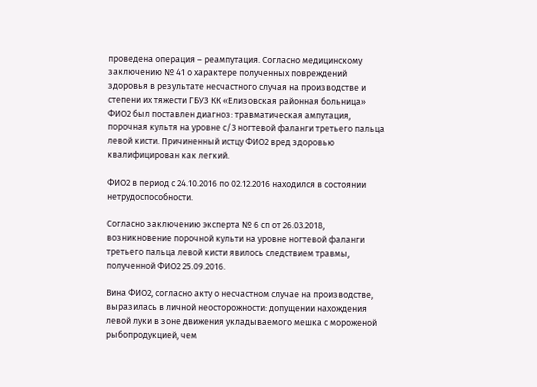проведена операция – реампутация. Согласно медицинскому заключению № 41 о характере полученных повреждений здоровья в результате несчастного случая на производстве и степени их тяжести ГБУЗ КК «Елизовская районная больница» ФИО2 был поставлен диагноз: травматическая ампутация, порочная культя на уровне с/3 ногтевой фаланги третьего пальца левой кисти. Причиненный истцу ФИО2 вред здоровью квалифицирован как легкий.

ФИО2 в период с 24.10.2016 по 02.12.2016 находился в состоянии нетрудоспособности.

Согласно заключению эксперта № 6 сп от 26.03.2018, возникновение порочной культи на уровне ногтевой фаланги третьего пальца левой кисти явилось следствием травмы, полученной ФИО2 25.09.2016.

Вина ФИО2, согласно акту о несчастном случае на производстве, выразилась в личной неосторожности: допущении нахождения левой луки в зоне движения укладываемого мешка с мороженой рыбопродукцией, чем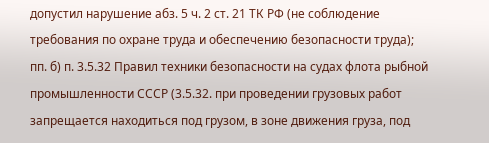допустил нарушение абз. 5 ч. 2 ст. 21 ТК РФ (не соблюдение требования по охране труда и обеспечению безопасности труда); пп. б) п. 3.5.32 Правил техники безопасности на судах флота рыбной промышленности СССР (3.5.32. при проведении грузовых работ запрещается находиться под грузом, в зоне движения груза, под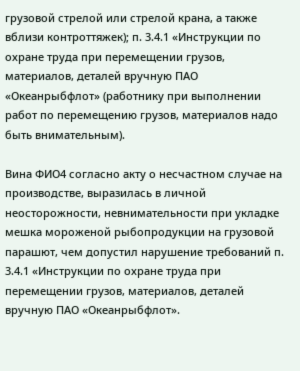грузовой стрелой или стрелой крана, а также вблизи контроттяжек); п. 3.4.1 «Инструкции по охране труда при перемещении грузов, материалов, деталей вручную ПАО «Океанрыбфлот» (работнику при выполнении работ по перемещению грузов, материалов надо быть внимательным).

Вина ФИО4 согласно акту о несчастном случае на производстве, выразилась в личной неосторожности, невнимательности при укладке мешка мороженой рыбопродукции на грузовой парашют, чем допустил нарушение требований п. 3.4.1 «Инструкции по охране труда при перемещении грузов, материалов, деталей вручную ПАО «Океанрыбфлот».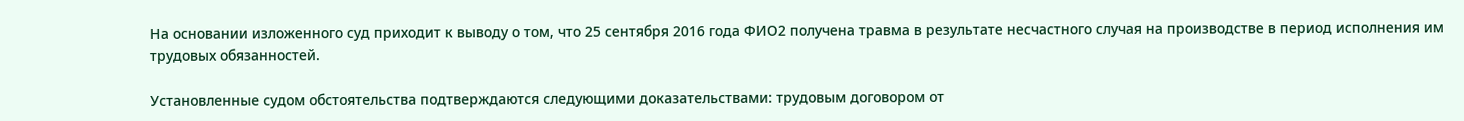На основании изложенного суд приходит к выводу о том, что 25 сентября 2016 года ФИО2 получена травма в результате несчастного случая на производстве в период исполнения им трудовых обязанностей.

Установленные судом обстоятельства подтверждаются следующими доказательствами: трудовым договором от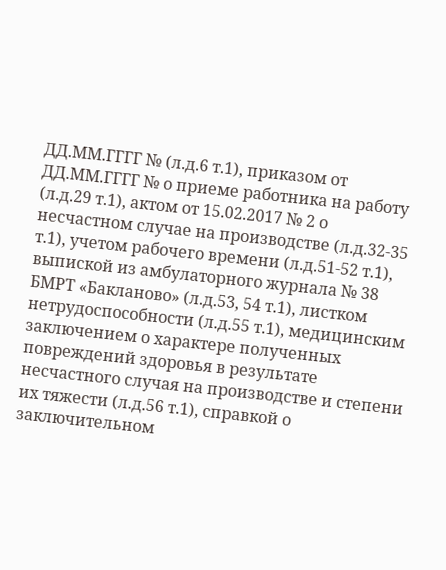ДД.ММ.ГГГГ № (л.д.6 т.1), приказом от ДД.ММ.ГГГГ № о приеме работника на работу (л.д.29 т.1), актом от 15.02.2017 № 2 о несчастном случае на производстве (л.д.32-35 т.1), учетом рабочего времени (л.д.51-52 т.1), выпиской из амбулаторного журнала № 38 БМРТ «Бакланово» (л.д.53, 54 т.1), листком нетрудоспособности (л.д.55 т.1), медицинским заключением о характере полученных повреждений здоровья в результате несчастного случая на производстве и степени их тяжести (л.д.56 т.1), справкой о заключительном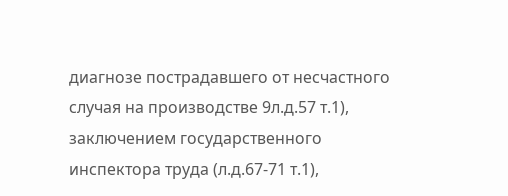диагнозе пострадавшего от несчастного случая на производстве 9л.д.57 т.1), заключением государственного инспектора труда (л.д.67-71 т.1),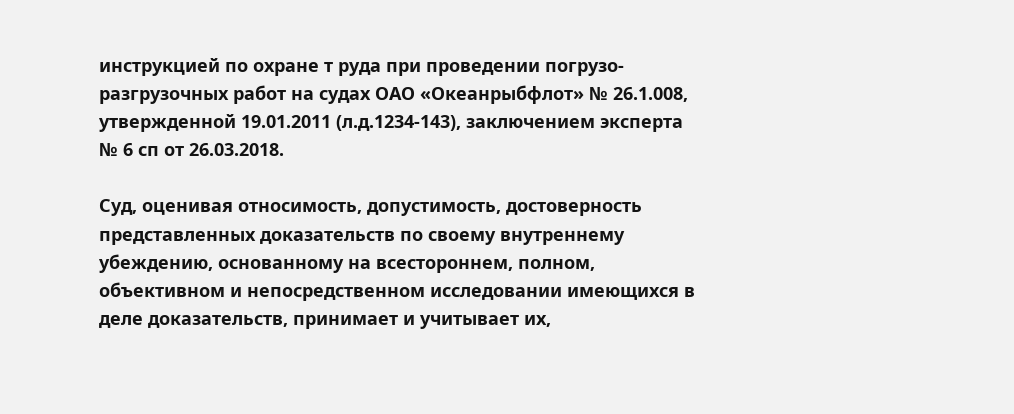инструкцией по охране т руда при проведении погрузо-разгрузочных работ на судах ОАО «Океанрыбфлот» № 26.1.008, утвержденной 19.01.2011 (л.д.1234-143), заключением эксперта № 6 сп от 26.03.2018.

Суд, оценивая относимость, допустимость, достоверность представленных доказательств по своему внутреннему убеждению, основанному на всестороннем, полном, объективном и непосредственном исследовании имеющихся в деле доказательств, принимает и учитывает их,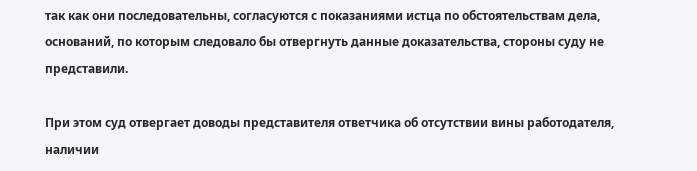так как они последовательны, согласуются с показаниями истца по обстоятельствам дела, оснований, по которым следовало бы отвергнуть данные доказательства, стороны суду не представили.

При этом суд отвергает доводы представителя ответчика об отсутствии вины работодателя, наличии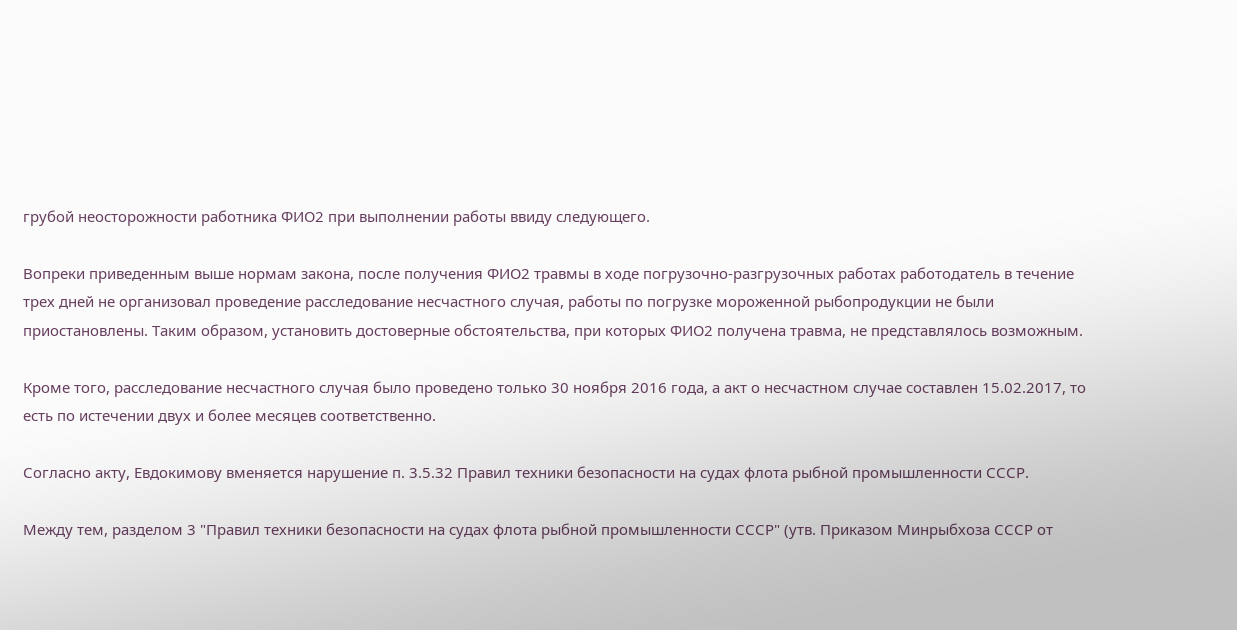грубой неосторожности работника ФИО2 при выполнении работы ввиду следующего.

Вопреки приведенным выше нормам закона, после получения ФИО2 травмы в ходе погрузочно-разгрузочных работах работодатель в течение трех дней не организовал проведение расследование несчастного случая, работы по погрузке мороженной рыбопродукции не были приостановлены. Таким образом, установить достоверные обстоятельства, при которых ФИО2 получена травма, не представлялось возможным.

Кроме того, расследование несчастного случая было проведено только 30 ноября 2016 года, а акт о несчастном случае составлен 15.02.2017, то есть по истечении двух и более месяцев соответственно.

Согласно акту, Евдокимову вменяется нарушение п. 3.5.32 Правил техники безопасности на судах флота рыбной промышленности СССР.

Между тем, разделом 3 "Правил техники безопасности на судах флота рыбной промышленности СССР" (утв. Приказом Минрыбхоза СССР от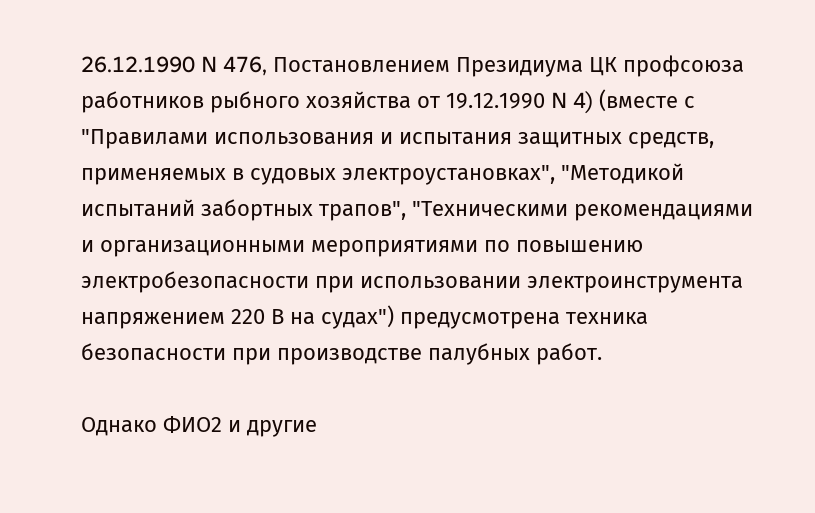26.12.1990 N 476, Постановлением Президиума ЦК профсоюза работников рыбного хозяйства от 19.12.1990 N 4) (вместе с "Правилами использования и испытания защитных средств, применяемых в судовых электроустановках", "Методикой испытаний забортных трапов", "Техническими рекомендациями и организационными мероприятиями по повышению электробезопасности при использовании электроинструмента напряжением 220 В на судах") предусмотрена техника безопасности при производстве палубных работ.

Однако ФИО2 и другие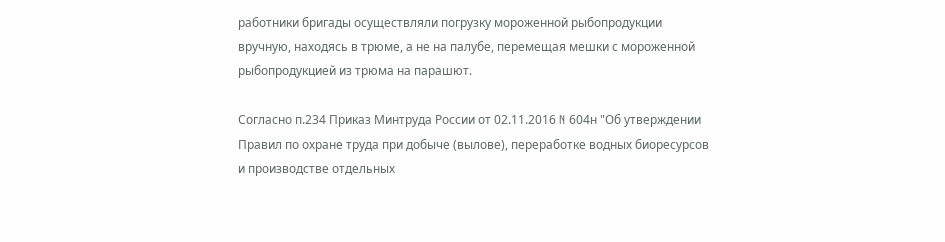работники бригады осуществляли погрузку мороженной рыбопродукции вручную, находясь в трюме, а не на палубе, перемещая мешки с мороженной рыбопродукцией из трюма на парашют.

Согласно п.234 Приказ Минтруда России от 02.11.2016 N 604н "Об утверждении Правил по охране труда при добыче (вылове), переработке водных биоресурсов и производстве отдельных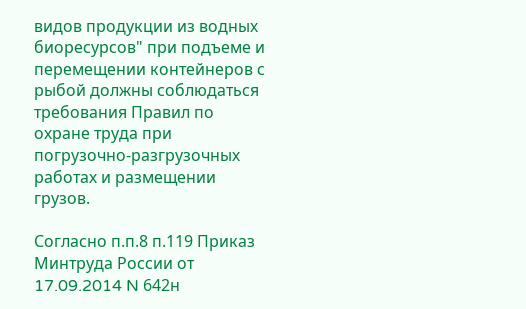видов продукции из водных биоресурсов" при подъеме и перемещении контейнеров с рыбой должны соблюдаться требования Правил по охране труда при погрузочно-разгрузочных работах и размещении грузов.

Согласно п.п.8 п.119 Приказ Минтруда России от 17.09.2014 N 642н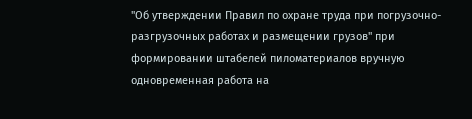"Об утверждении Правил по охране труда при погрузочно-разгрузочных работах и размещении грузов" при формировании штабелей пиломатериалов вручную одновременная работа на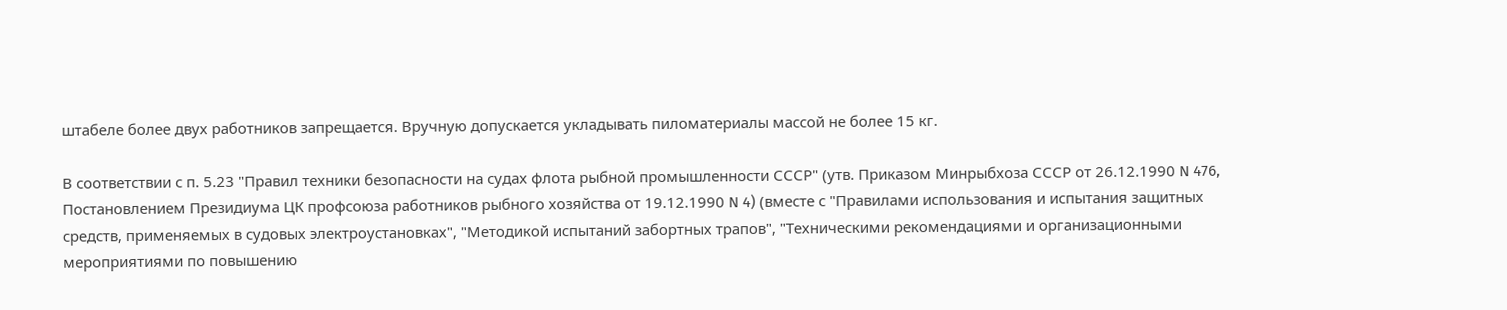штабеле более двух работников запрещается. Вручную допускается укладывать пиломатериалы массой не более 15 кг.

В соответствии с п. 5.23 "Правил техники безопасности на судах флота рыбной промышленности СССР" (утв. Приказом Минрыбхоза СССР от 26.12.1990 N 476, Постановлением Президиума ЦК профсоюза работников рыбного хозяйства от 19.12.1990 N 4) (вместе с "Правилами использования и испытания защитных средств, применяемых в судовых электроустановках", "Методикой испытаний забортных трапов", "Техническими рекомендациями и организационными мероприятиями по повышению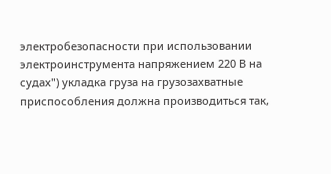электробезопасности при использовании электроинструмента напряжением 220 В на судах") укладка груза на грузозахватные приспособления должна производиться так,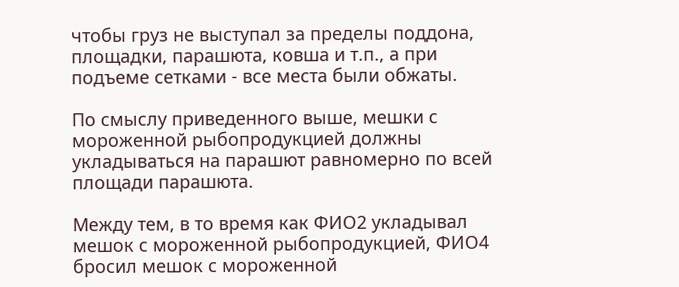чтобы груз не выступал за пределы поддона, площадки, парашюта, ковша и т.п., а при подъеме сетками - все места были обжаты.

По смыслу приведенного выше, мешки с мороженной рыбопродукцией должны укладываться на парашют равномерно по всей площади парашюта.

Между тем, в то время как ФИО2 укладывал мешок с мороженной рыбопродукцией, ФИО4 бросил мешок с мороженной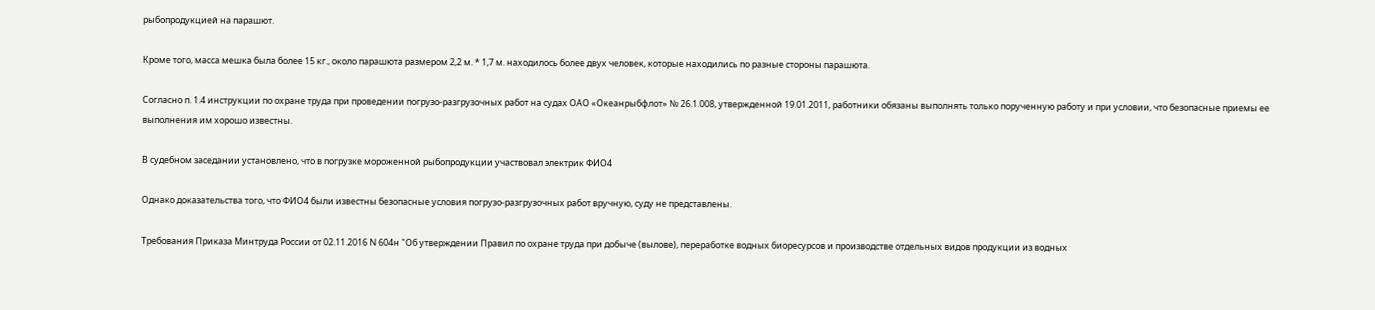рыбопродукцией на парашют.

Кроме того, масса мешка была более 15 кг., около парашюта размером 2,2 м. * 1,7 м. находилось более двух человек, которые находились по разные стороны парашюта.

Согласно п. 1.4 инструкции по охране труда при проведении погрузо-разгрузочных работ на судах ОАО «Океанрыбфлот» № 26.1.008, утвержденной 19.01.2011, работники обязаны выполнять только порученную работу и при условии, что безопасные приемы ее выполнения им хорошо известны.

В судебном заседании установлено, что в погрузке мороженной рыбопродукции участвовал электрик ФИО4

Однако доказательства того, что ФИО4 были известны безопасные условия погрузо-разгрузочных работ вручную, суду не представлены.

Требования Приказа Минтруда России от 02.11.2016 N 604н "Об утверждении Правил по охране труда при добыче (вылове), переработке водных биоресурсов и производстве отдельных видов продукции из водных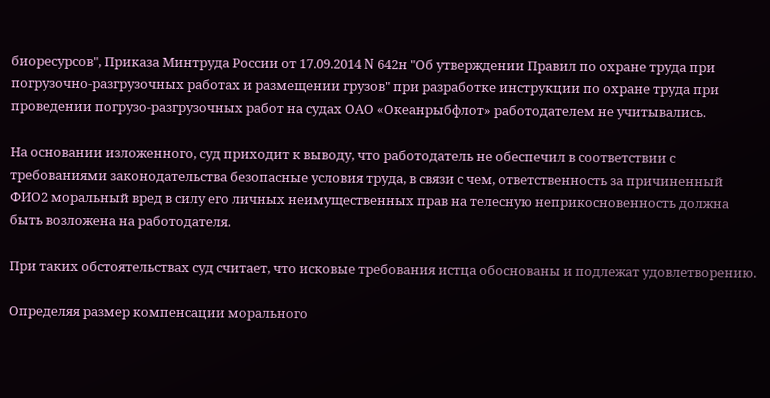биоресурсов", Приказа Минтруда России от 17.09.2014 N 642н "Об утверждении Правил по охране труда при погрузочно-разгрузочных работах и размещении грузов" при разработке инструкции по охране труда при проведении погрузо-разгрузочных работ на судах ОАО «Океанрыбфлот» работодателем не учитывались.

На основании изложенного, суд приходит к выводу, что работодатель не обеспечил в соответствии с требованиями законодательства безопасные условия труда, в связи с чем, ответственность за причиненный ФИО2 моральный вред в силу его личных неимущественных прав на телесную неприкосновенность должна быть возложена на работодателя.

При таких обстоятельствах суд считает, что исковые требования истца обоснованы и подлежат удовлетворению.

Определяя размер компенсации морального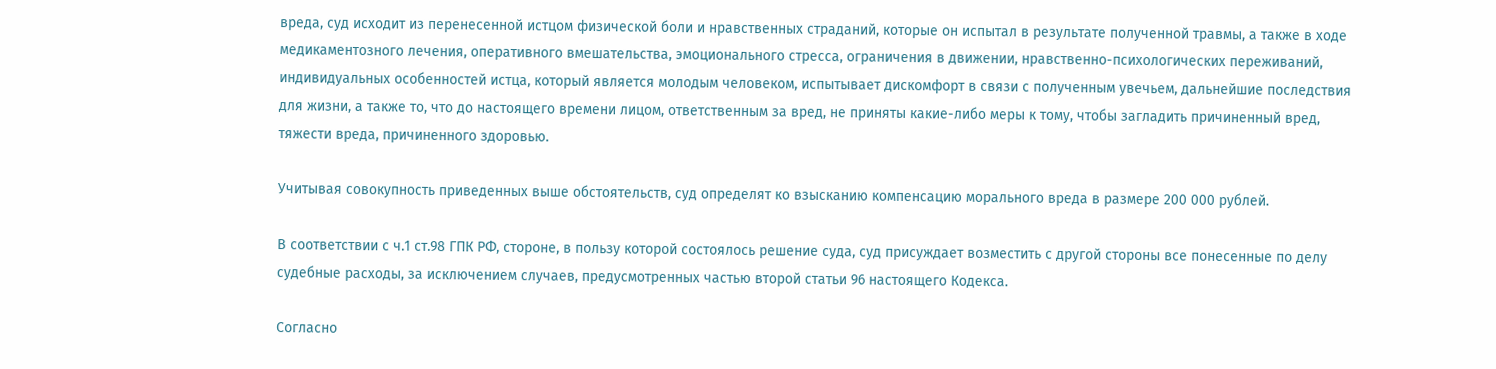вреда, суд исходит из перенесенной истцом физической боли и нравственных страданий, которые он испытал в результате полученной травмы, а также в ходе медикаментозного лечения, оперативного вмешательства, эмоционального стресса, ограничения в движении, нравственно-психологических переживаний, индивидуальных особенностей истца, который является молодым человеком, испытывает дискомфорт в связи с полученным увечьем, дальнейшие последствия для жизни, а также то, что до настоящего времени лицом, ответственным за вред, не приняты какие-либо меры к тому, чтобы загладить причиненный вред, тяжести вреда, причиненного здоровью.

Учитывая совокупность приведенных выше обстоятельств, суд определят ко взысканию компенсацию морального вреда в размере 200 000 рублей.

В соответствии с ч.1 ст.98 ГПК РФ, стороне, в пользу которой состоялось решение суда, суд присуждает возместить с другой стороны все понесенные по делу судебные расходы, за исключением случаев, предусмотренных частью второй статьи 96 настоящего Кодекса.

Согласно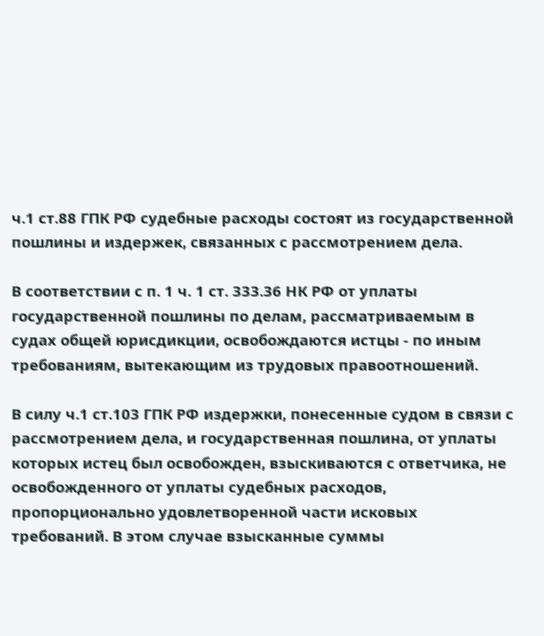ч.1 ст.88 ГПК РФ судебные расходы состоят из государственной пошлины и издержек, связанных с рассмотрением дела.

В соответствии с п. 1 ч. 1 ст. 333.36 НК РФ от уплаты государственной пошлины по делам, рассматриваемым в судах общей юрисдикции, освобождаются истцы - по иным требованиям, вытекающим из трудовых правоотношений.

В силу ч.1 ст.103 ГПК РФ издержки, понесенные судом в связи с рассмотрением дела, и государственная пошлина, от уплаты которых истец был освобожден, взыскиваются с ответчика, не освобожденного от уплаты судебных расходов, пропорционально удовлетворенной части исковых требований. В этом случае взысканные суммы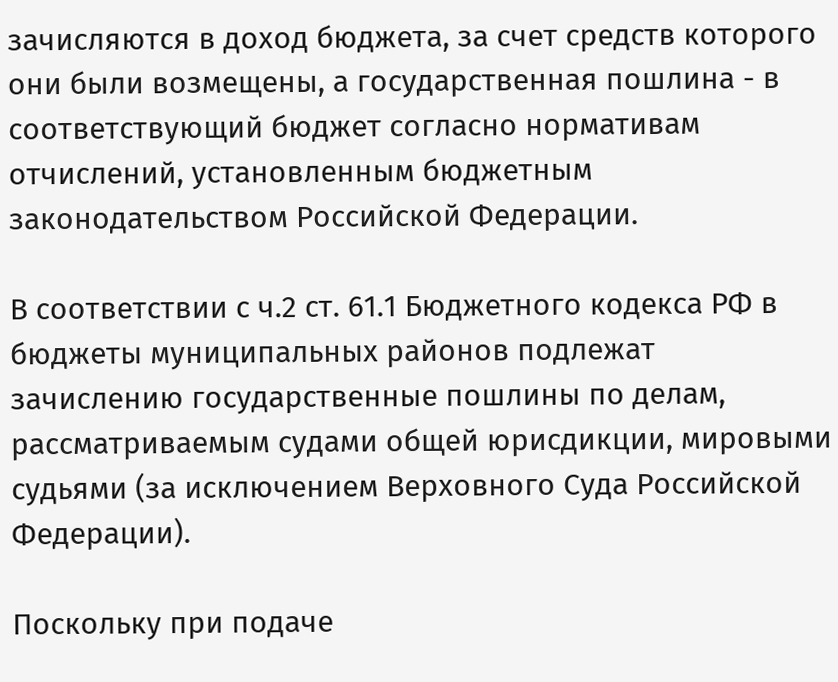зачисляются в доход бюджета, за счет средств которого они были возмещены, а государственная пошлина - в соответствующий бюджет согласно нормативам отчислений, установленным бюджетным законодательством Российской Федерации.

В соответствии с ч.2 ст. 61.1 Бюджетного кодекса РФ в бюджеты муниципальных районов подлежат зачислению государственные пошлины по делам, рассматриваемым судами общей юрисдикции, мировыми судьями (за исключением Верховного Суда Российской Федерации).

Поскольку при подаче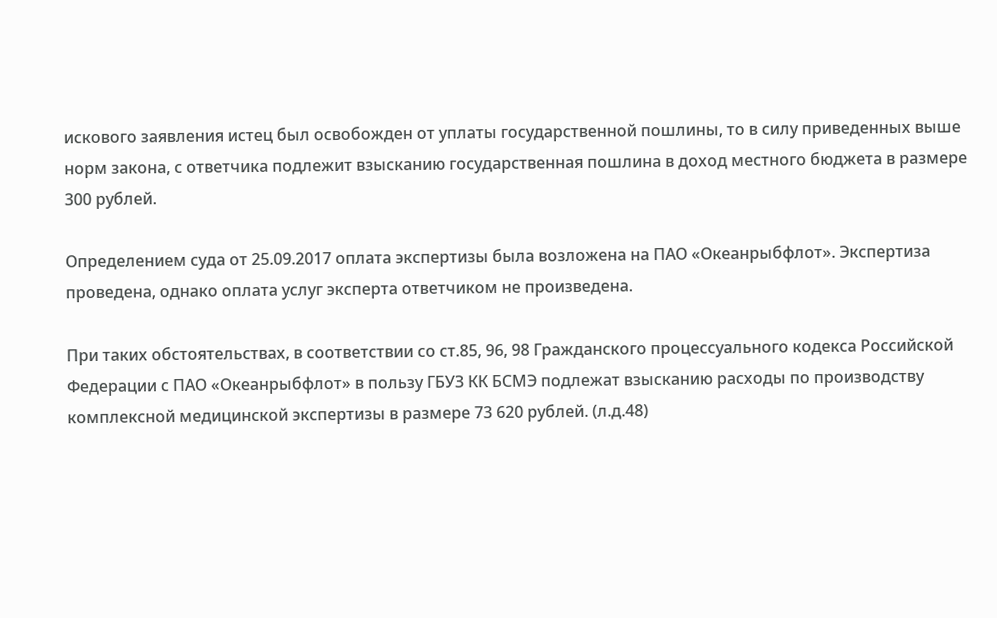искового заявления истец был освобожден от уплаты государственной пошлины, то в силу приведенных выше норм закона, с ответчика подлежит взысканию государственная пошлина в доход местного бюджета в размере 300 рублей.

Определением суда от 25.09.2017 оплата экспертизы была возложена на ПАО «Океанрыбфлот». Экспертиза проведена, однако оплата услуг эксперта ответчиком не произведена.

При таких обстоятельствах, в соответствии со ст.85, 96, 98 Гражданского процессуального кодекса Российской Федерации с ПАО «Океанрыбфлот» в пользу ГБУЗ КК БСМЭ подлежат взысканию расходы по производству комплексной медицинской экспертизы в размере 73 620 рублей. (л.д.48)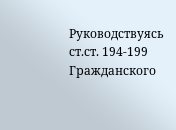Руководствуясь ст.ст. 194-199 Гражданского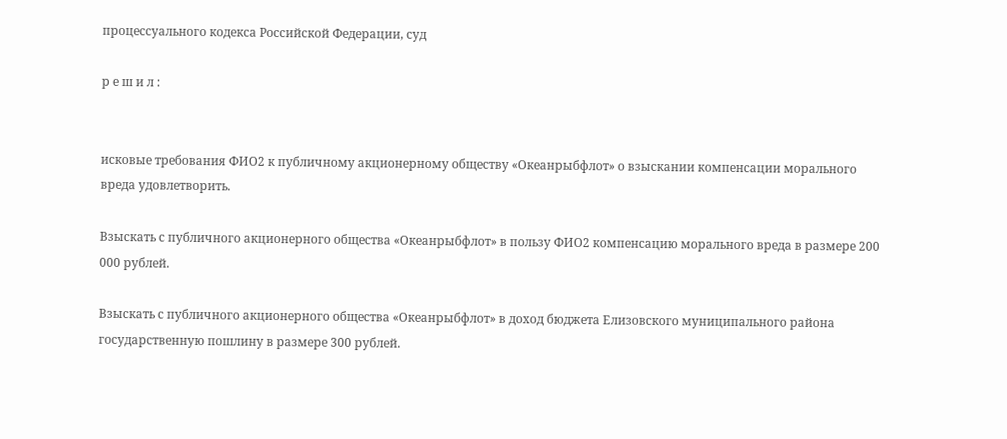процессуального кодекса Российской Федерации, суд

р е ш и л :


исковые требования ФИО2 к публичному акционерному обществу «Океанрыбфлот» о взыскании компенсации морального вреда удовлетворить.

Взыскать с публичного акционерного общества «Океанрыбфлот» в пользу ФИО2 компенсацию морального вреда в размере 200 000 рублей.

Взыскать с публичного акционерного общества «Океанрыбфлот» в доход бюджета Елизовского муниципального района государственную пошлину в размере 300 рублей.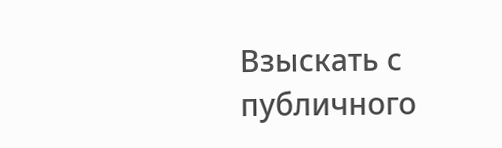Взыскать с публичного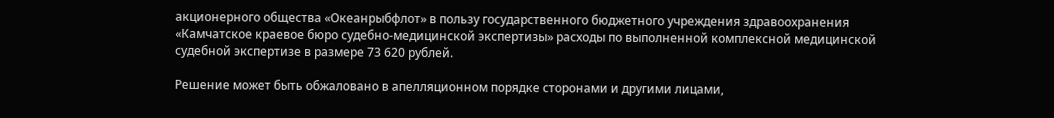акционерного общества «Океанрыбфлот» в пользу государственного бюджетного учреждения здравоохранения «Камчатское краевое бюро судебно-медицинской экспертизы» расходы по выполненной комплексной медицинской судебной экспертизе в размере 73 620 рублей.

Решение может быть обжаловано в апелляционном порядке сторонами и другими лицами,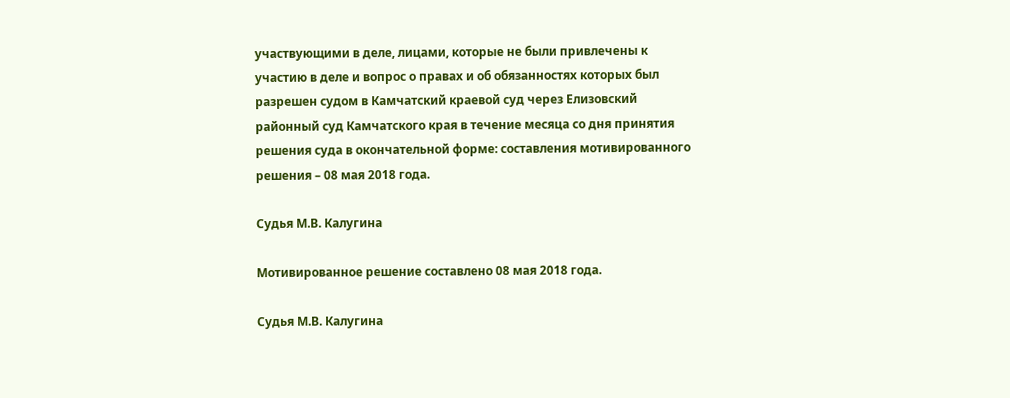участвующими в деле, лицами, которые не были привлечены к участию в деле и вопрос о правах и об обязанностях которых был разрешен судом в Камчатский краевой суд через Елизовский районный суд Камчатского края в течение месяца со дня принятия решения суда в окончательной форме: составления мотивированного решения – 08 мая 2018 года.

Судья М.В. Калугина

Мотивированное решение составлено 08 мая 2018 года.

Судья М.В. Калугина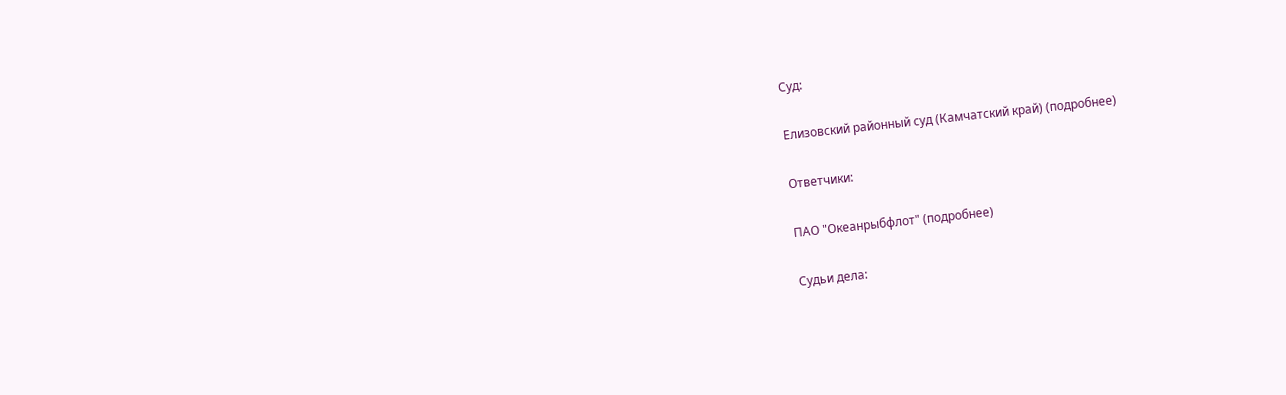Суд:

Елизовский районный суд (Камчатский край) (подробнее)

Ответчики:

ПАО "Океанрыбфлот" (подробнее)

Судьи дела: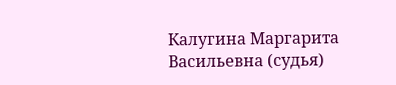Калугина Маргарита Васильевна (судья)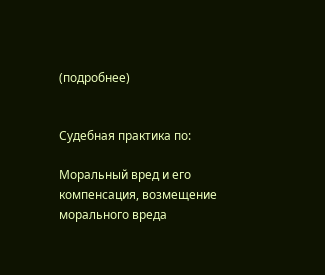(подробнее)


Судебная практика по:

Моральный вред и его компенсация, возмещение морального вреда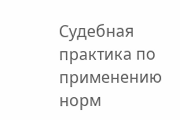Судебная практика по применению норм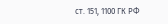ст. 151, 1100 ГК РФ